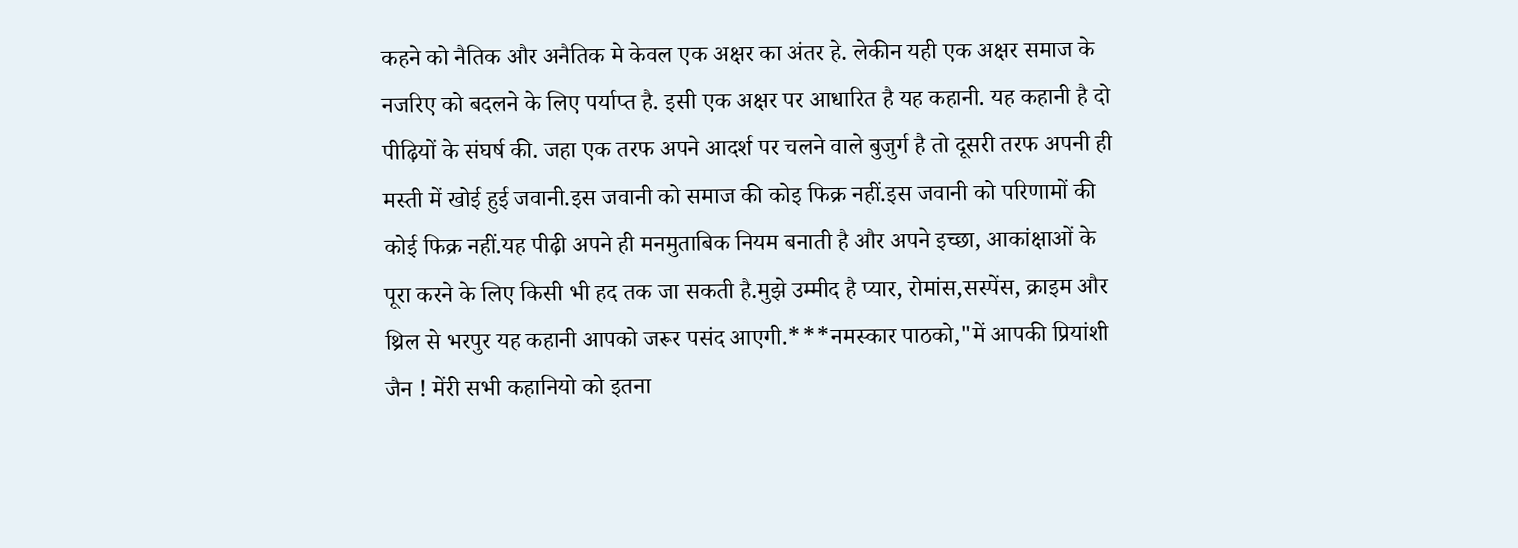कहने को नैतिक और अनैतिक मे केवल एक अक्षर का अंतर हे. लेकीन यही एक अक्षर समाज के नजरिए को बदलने के लिए पर्याप्त है. इसी एक अक्षर पर आधारित है यह कहानी. यह कहानी है दो पीढ़ियों के संघर्ष की. जहा एक तरफ अपने आदर्श पर चलने वाले बुजुर्ग है तो दूसरी तरफ अपनी ही मस्ती में खोई हुई जवानी.इस जवानी को समाज की कोइ फिक्र नहीं.इस जवानी को परिणामों की कोई फिक्र नहीं.यह पीढ़ी अपने ही मनमुताबिक नियम बनाती है और अपने इच्छा, आकांक्षाओं के पूरा करने के लिए किसी भी हद तक जा सकती है.मुझे उम्मीद है प्यार, रोमांस,सस्पेंस, क्राइम और थ्रिल से भरपुर यह कहानी आपको जरूर पसंद आएगी.***नमस्कार पाठको,"में आपकी प्रियांशी जैन ! मेंरी सभी कहानियो को इतना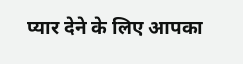प्यार देने के लिए आपका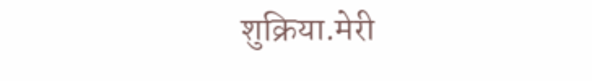शुक्रिया.मेरी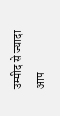उम्मीद से ज्यादा आप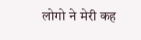लोगो ने मेरी कह